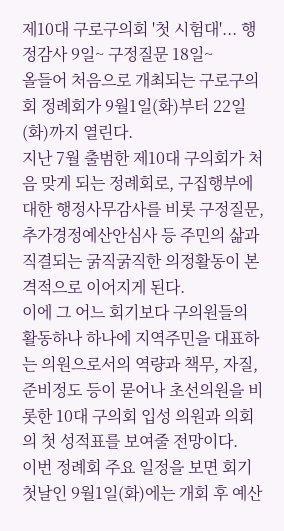제10대 구로구의회 '첫 시험대'... 행정감사 9일~ 구정질문 18일~
올들어 처음으로 개최되는 구로구의회 정례회가 9월1일(화)부터 22일(화)까지 열린다.
지난 7월 출범한 제10대 구의회가 처음 맞게 되는 정례회로, 구집행부에 대한 행정사무감사를 비롯 구정질문, 추가경정예산안심사 등 주민의 삶과 직결되는 굵직굵직한 의정활동이 본격적으로 이어지게 된다.
이에 그 어느 회기보다 구의원들의 활동하나 하나에 지역주민을 대표하는 의원으로서의 역량과 책무, 자질, 준비정도 등이 묻어나 초선의원을 비롯한 10대 구의회 입성 의원과 의회의 첫 성적표를 보여줄 전망이다.
이번 정례회 주요 일정을 보면 회기 첫날인 9월1일(화)에는 개회 후 예산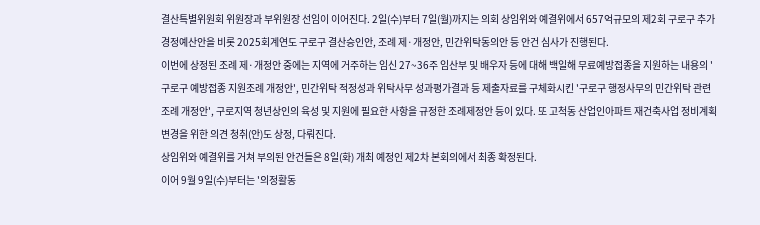결산특별위원회 위원장과 부위원장 선임이 이어진다. 2일(수)부터 7일(월)까지는 의회 상임위와 예결위에서 657억규모의 제2회 구로구 추가경정예산안을 비롯 2025회계연도 구로구 결산승인안, 조례 제·개정안, 민간위탁동의안 등 안건 심사가 진행된다.
이번에 상정된 조례 제·개정안 중에는 지역에 거주하는 임신 27~36주 임산부 및 배우자 등에 대해 백일해 무료예방접종을 지원하는 내용의 '구로구 예방접종 지원조례 개정안', 민간위탁 적정성과 위탁사무 성과평가결과 등 제출자료를 구체화시킨 '구로구 행정사무의 민간위탁 관련조례 개정안', 구로지역 청년상인의 육성 및 지원에 필요한 사항을 규정한 조례제정안 등이 있다. 또 고척동 산업인아파트 재건축사업 정비계획 변경을 위한 의견 청취(안)도 상정, 다뤄진다.
상임위와 예결위를 거쳐 부의된 안건들은 8일(화) 개최 예정인 제2차 본회의에서 최종 확정된다.
이어 9월 9일(수)부터는 '의정활동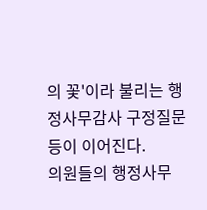의 꽃'이라 불리는 행정사무감사 구정질문 등이 이어진다.
의원들의 행정사무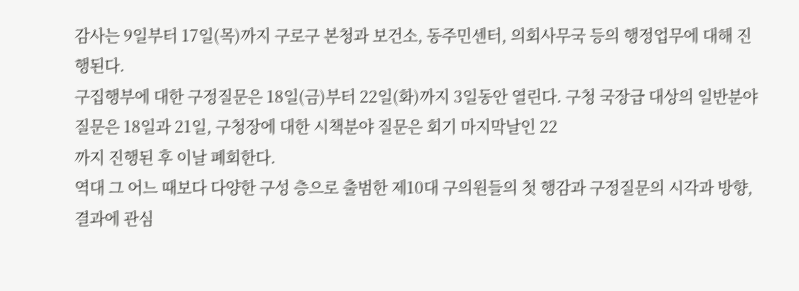감사는 9일부터 17일(목)까지 구로구 본청과 보건소, 동주민센터, 의회사무국 등의 행정업무에 대해 진행된다.
구집행부에 대한 구정질문은 18일(금)부터 22일(화)까지 3일동안 열린다. 구청 국장급 대상의 일반분야 질문은 18일과 21일, 구청장에 대한 시책분야 질문은 회기 마지막날인 22
까지 진행된 후 이날 폐회한다.
역대 그 어느 때보다 다양한 구성 층으로 출범한 제10대 구의원들의 첫 행감과 구정질문의 시각과 방향, 결과에 관심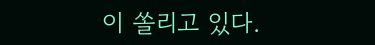이 쏠리고 있다.